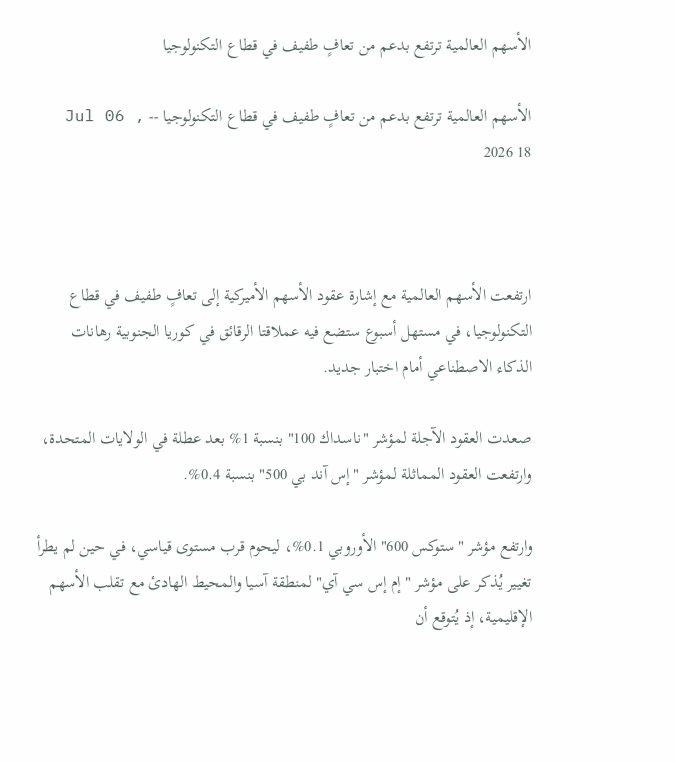الأسهم العالمية ترتفع بدعم من تعافٍ طفيف في قطاع التكنولوجيا

الأسهم العالمية ترتفع بدعم من تعافٍ طفيف في قطاع التكنولوجيا -- Jul 06 , 2026 18



ارتفعت الأسهم العالمية مع إشارة عقود الأسهم الأميركية إلى تعافٍ طفيف في قطاع التكنولوجيا، في مستهل أسبوع ستضع فيه عملاقتا الرقائق في كوريا الجنوبية رهانات الذكاء الاصطناعي أمام اختبار جديد.

صعدت العقود الآجلة لمؤشر "ناسداك 100" بنسبة 1% بعد عطلة في الولايات المتحدة، وارتفعت العقود المماثلة لمؤشر "إس آند بي 500" بنسبة 0.4%.

وارتفع مؤشر "ستوكس 600" الأوروبي 0.1%، ليحوم قرب مستوى قياسي، في حين لم يطرأ تغيير يُذكر على مؤشر "إم إس سي آي" لمنطقة آسيا والمحيط الهادئ مع تقلب الأسهم الإقليمية، إذ يُتوقع أن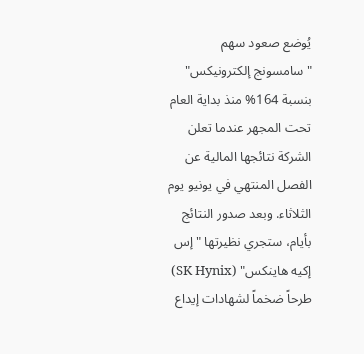يُوضع صعود سهم "سامسونج إلكترونيكس" بنسبة 164% منذ بداية العام تحت المجهر عندما تعلن الشركة نتائجها المالية عن الفصل المنتهي في يونيو يوم الثلاثاء. وبعد صدور النتائج بأيام، ستجري نظيرتها "إس إكيه هاينكس" (SK Hynix) طرحاً ضخماً لشهادات إيداع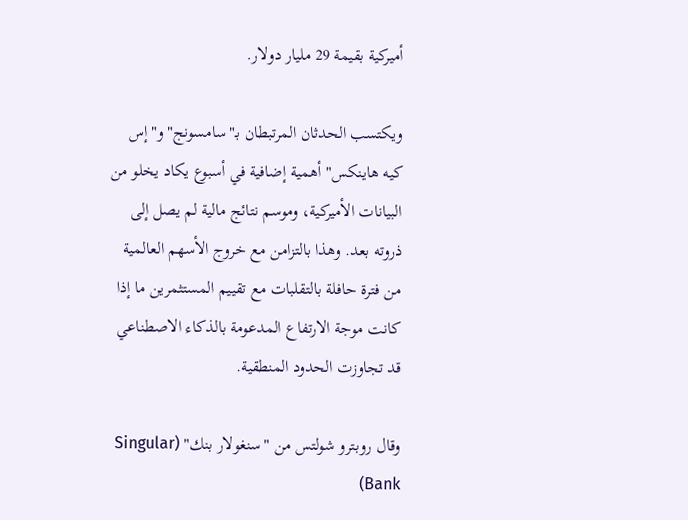أميركية بقيمة 29 مليار دولار.

ويكتسب الحدثان المرتبطان بـ"سامسونج" و"إس كيه هاينكس" أهمية إضافية في أسبوع يكاد يخلو من البيانات الأميركية، وموسم نتائج مالية لم يصل إلى ذروته بعد. وهذا بالتزامن مع خروج الأسهم العالمية من فترة حافلة بالتقلبات مع تقييم المستثمرين ما إذا كانت موجة الارتفاع المدعومة بالذكاء الاصطناعي قد تجاوزت الحدود المنطقية.

وقال روبترو شولتس من "سنغولار بنك" (Singular Bank)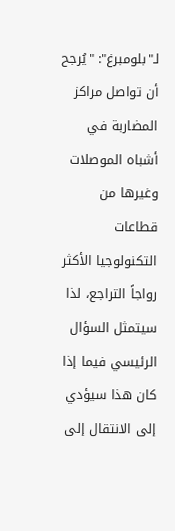لـ"بلومبرغ": "يُرجح أن تواصل مراكز المضاربة في أشباه الموصلات وغيرها من قطاعات التكنولوجيا الأكثر رواجاً التراجع، لذا سيتمثل السؤال الرئيسي فيما إذا كان هذا سيؤدي إلى الانتقال إلى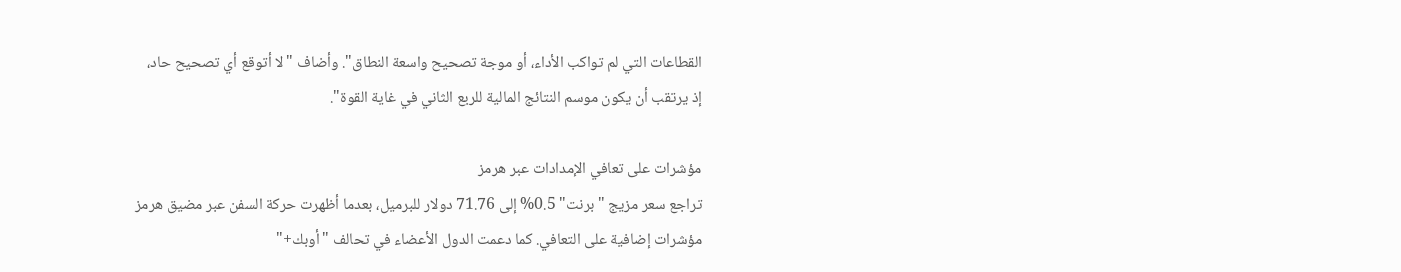القطاعات التي لم تواكب الأداء، أو موجة تصحيح واسعة النطاق". وأضاف "لا أتوقع أي تصحيح حاد، إذ يرتقب أن يكون موسم النتائج المالية للربع الثاني في غاية القوة".

مؤشرات على تعافي الإمدادات عبر هرمز
تراجع سعر مزيج "برنت" 0.5% إلى 71.76 دولار للبرميل، بعدما أظهرت حركة السفن عبر مضيق هرمز مؤشرات إضافية على التعافي. كما دعمت الدول الأعضاء في تحالف "أوبك+"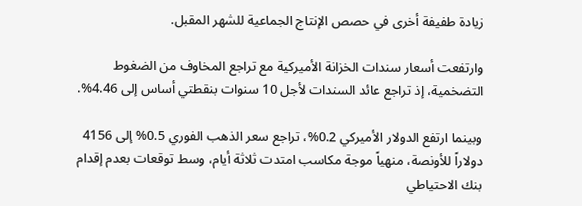زيادة طفيفة أخرى في حصص الإنتاج الجماعية للشهر المقبل.

وارتفعت أسعار سندات الخزانة الأميركية مع تراجع المخاوف من الضغوط التضخمية، إذ تراجع عائد السندات لأجل 10 سنوات بنقطتي أساس إلى 4.46%.

وبينما ارتفع الدولار الأميركي 0.2%، تراجع سعر الذهب الفوري 0.5% إلى 4156 دولاراً للأونصة، منهياً موجة مكاسب امتدت ثلاثة أيام، وسط توقعات بعدم إقدام بنك الاحتياطي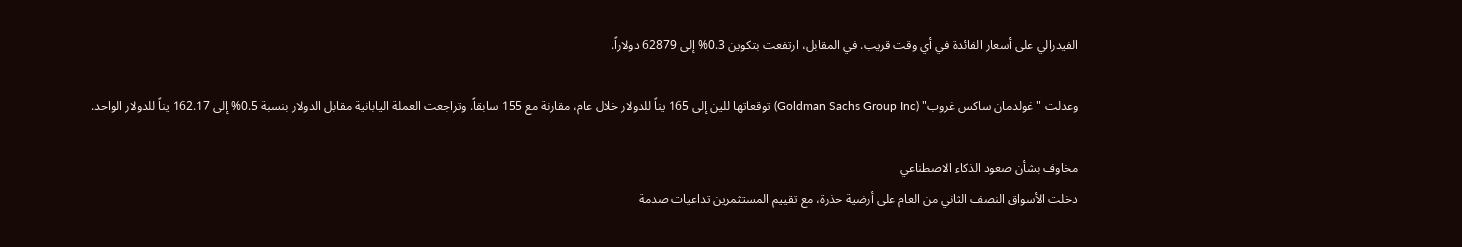الفيدرالي على أسعار الفائدة في أي وقت قريب. في المقابل، ارتفعت بتكوين 0.3% إلى 62879 دولاراً.

وعدلت "غولدمان ساكس غروب" (Goldman Sachs Group Inc) توقعاتها للين إلى 165 يناً للدولار خلال عام، مقارنة مع 155 سابقاً. وتراجعت العملة اليابانية مقابل الدولار بنسبة 0.5% إلى 162.17 يناً للدولار الواحد.

مخاوف بشأن صعود الذكاء الاصطناعي
دخلت الأسواق النصف الثاني من العام على أرضية حذرة، مع تقييم المستثمرين تداعيات صدمة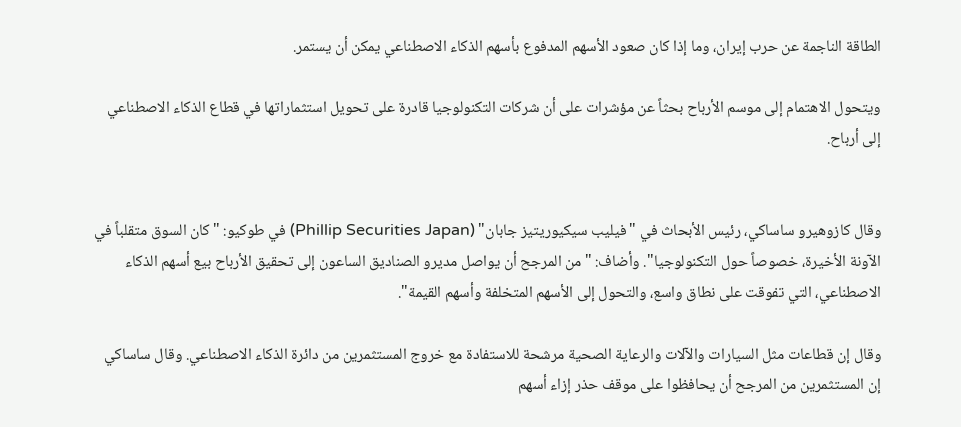الطاقة الناجمة عن حرب إيران، وما إذا كان صعود الأسهم المدفوع بأسهم الذكاء الاصطناعي يمكن أن يستمر.

ويتحول الاهتمام إلى موسم الأرباح بحثاً عن مؤشرات على أن شركات التكنولوجيا قادرة على تحويل استثماراتها في قطاع الذكاء الاصطناعي إلى أرباح.


وقال كازوهيرو ساساكي، رئيس الأبحاث في "فيليب سيكيوريتيز جابان" (Phillip Securities Japan) في طوكيو: "كان السوق متقلباً في الآونة الأخيرة، خصوصاً حول التكنولوجيا". وأضاف: "من المرجح أن يواصل مديرو الصناديق الساعون إلى تحقيق الأرباح بيع أسهم الذكاء الاصطناعي، التي تفوقت على نطاق واسع، والتحول إلى الأسهم المتخلفة وأسهم القيمة".

وقال إن قطاعات مثل السيارات والآلات والرعاية الصحية مرشحة للاستفادة مع خروج المستثمرين من دائرة الذكاء الاصطناعي. وقال ساساكي إن المستثمرين من المرجح أن يحافظوا على موقف حذر إزاء أسهم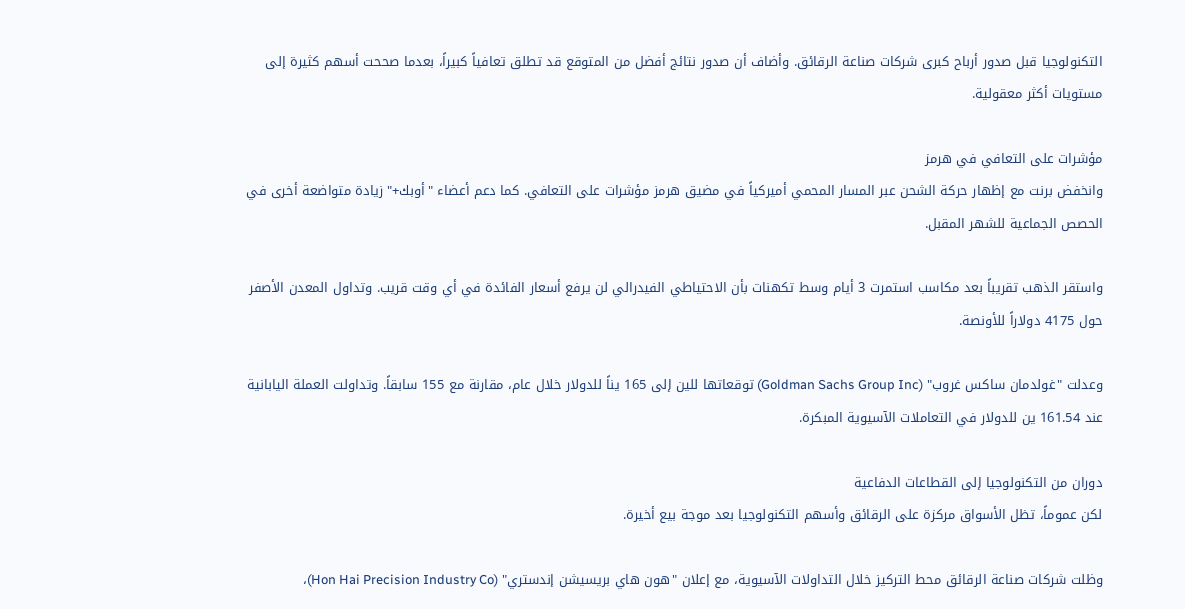التكنولوجيا قبل صدور أرباح كبرى شركات صناعة الرقائق. وأضاف أن صدور نتائج أفضل من المتوقع قد تطلق تعافياً كبيراً، بعدما صححت أسهم كثيرة إلى مستويات أكثر معقولية.

مؤشرات على التعافي في هرمز
وانخفض برنت مع إظهار حركة الشحن عبر المسار المحمي أميركياً في مضيق هرمز مؤشرات على التعافي. كما دعم أعضاء "أوبك+" زيادة متواضعة أخرى في الحصص الجماعية للشهر المقبل.

واستقر الذهب تقريباً بعد مكاسب استمرت 3 أيام وسط تكهنات بأن الاحتياطي الفيدرالي لن يرفع أسعار الفائدة في أي وقت قريب. وتداول المعدن الأصفر حول 4175 دولاراً للأونصة.

وعدلت "غولدمان ساكس غروب" (Goldman Sachs Group Inc) توقعاتها للين إلى 165 يناً للدولار خلال عام، مقارنة مع 155 سابقاً. وتداولت العملة اليابانية عند 161.54 ين للدولار في التعاملات الآسيوية المبكرة.

دوران من التكنولوجيا إلى القطاعات الدفاعية
لكن عموماً، تظل الأسواق مركزة على الرقائق وأسهم التكنولوجيا بعد موجة بيع أخيرة.

وظلت شركات صناعة الرقائق محط التركيز خلال التداولات الآسيوية، مع إعلان "هون هاي بريسيشن إندستري" (Hon Hai Precision Industry Co)،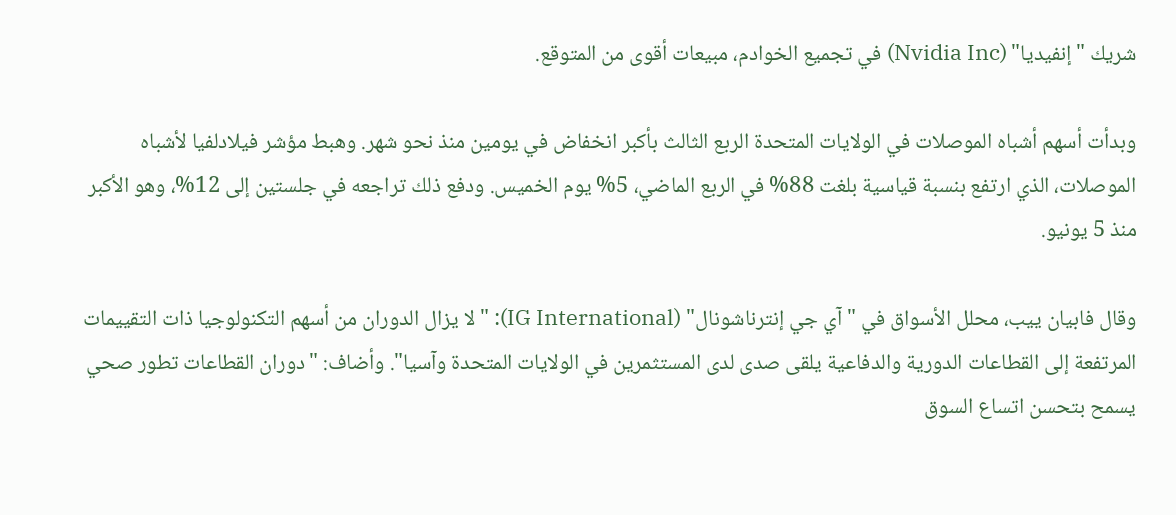شريك "إنفيديا" (Nvidia Inc) في تجميع الخوادم، مبيعات أقوى من المتوقع.

وبدأت أسهم أشباه الموصلات في الولايات المتحدة الربع الثالث بأكبر انخفاض في يومين منذ نحو شهر. وهبط مؤشر فيلادلفيا لأشباه الموصلات، الذي ارتفع بنسبة قياسية بلغت 88% في الربع الماضي، 5% يوم الخميس. ودفع ذلك تراجعه في جلستين إلى 12%، وهو الأكبر منذ 5 يونيو.

وقال فابيان ييب، محلل الأسواق في "آي جي إنترناشونال" (IG International): "لا يزال الدوران من أسهم التكنولوجيا ذات التقييمات المرتفعة إلى القطاعات الدورية والدفاعية يلقى صدى لدى المستثمرين في الولايات المتحدة وآسيا". وأضاف: "دوران القطاعات تطور صحي يسمح بتحسن اتساع السوق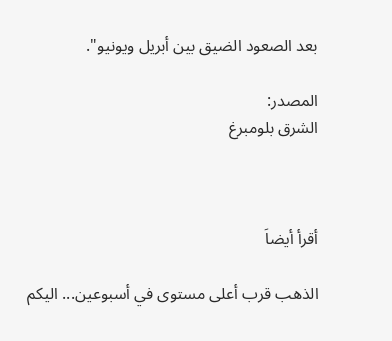بعد الصعود الضيق بين أبريل ويونيو".

المصدر:
الشرق بلومبرغ



أقرأ أيضاَ

الذهب قرب أعلى مستوى في أسبوعين... اليكم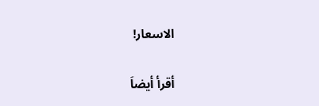الاسعار!

أقرأ أيضاَ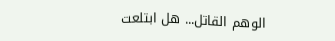الوهم القاتل... هل ابتلعت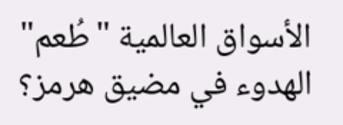الأسواق العالمية "طُعم" الهدوء في مضيق هرمز؟